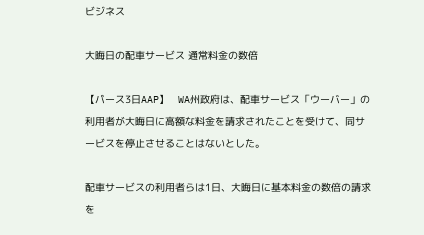ビジネス

大晦日の配車サービス 通常料金の数倍

【パース3日AAP】   WA州政府は、配車サービス「ウーバー」の利用者が大晦日に高額な料金を請求されたことを受けて、同サービスを停止させることはないとした。

配車サービスの利用者らは1日、大晦日に基本料金の数倍の請求を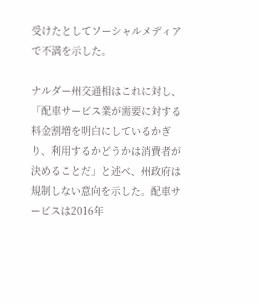受けたとしてソーシャルメディアで不満を示した。

ナルダー州交通相はこれに対し、「配車サービス業が需要に対する料金割増を明白にしているかぎり、利用するかどうかは消費者が決めることだ」と述べ、州政府は規制しない意向を示した。配車サービスは2016年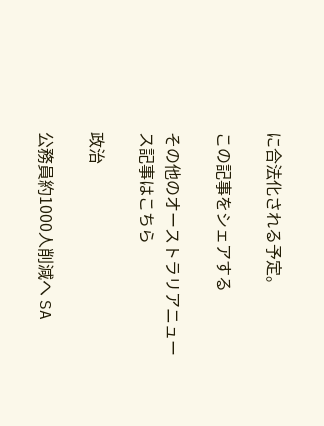に合法化される予定。

この記事をシェアする

その他のオーストラリアニュース記事はこちら

政治

公務員約1000人削減へ SA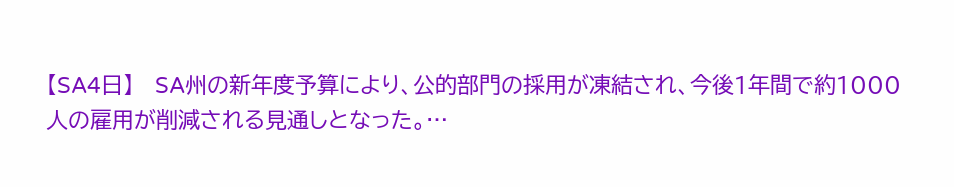【SA4日】   SA州の新年度予算により、公的部門の採用が凍結され、今後1年間で約1000人の雇用が削減される見通しとなった。…